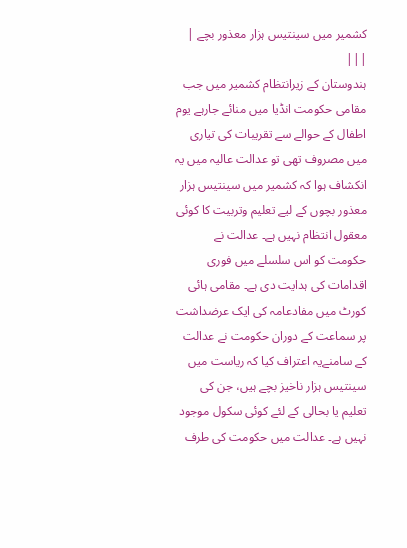کشمیر میں سینتیس ہزار معذور بچے | |||
ہندوستان کے زیرانتظام کشمیر میں جب مقامی حکومت انڈیا میں منائے جارہے یوم اطفال کے حوالے سے تقریبات کی تیاری میں مصروف تھی تو عدالت عالیہ میں یہ انکشاف ہوا کہ کشمیر میں سینتیس ہزار معذور بچوں کے لیے تعلیم وتربیت کا کوئی معقول انتظام نہیں ہے۔ عدالت نے حکومت کو اس سلسلے میں فوری اقدامات کی ہدایت دی ہے۔ مقامی ہائی کورٹ میں مفادعامہ کی ایک عرضداشت پر سماعت کے دوران حکومت نے عدالت کے سامنےیہ اعتراف کیا کہ ریاست میں سینتیس ہزار ناخیز بچے ہیں، جن کی تعلیم یا بحالی کے لئے کوئی سکول موجود نہیں ہے۔ عدالت میں حکومت کی طرف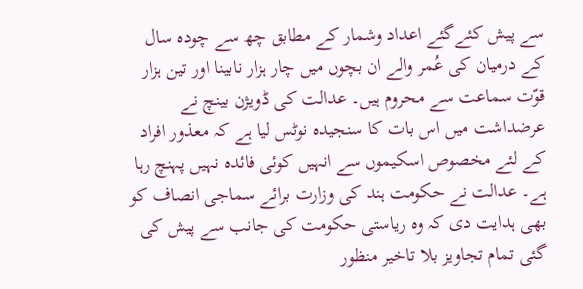سے پیش کئےگئے اعداد وشمار کے مطابق چھ سے چودہ سال کے درمیان کی عُمر والے ان بچوں میں چار ہزار نابینا اور تین ہزار قوّت سماعت سے محروم ہیں۔ عدالت کی ڈویژن بینچ نے عرضداشت میں اس بات کا سنجیدہ نوٹس لیا ہے کہ معذور افراد کے لئے مخصوص اسکیموں سے انہیں کوئی فائدہ نہیں پہنچ رہا ہے۔ عدالت نے حکومت ہند کی وزارت برائے سماجی انصاف کو بھی ہدایت دی کہ وہ ریاستی حکومت کی جانب سے پیش کی گئی تمام تجاویز بلا تاخیر منظور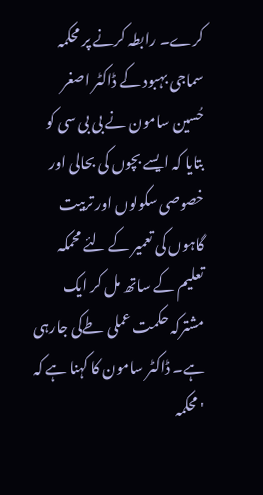کرے۔ رابطہ کرنے پر محکمہ سماجی بہبود کے ڈاکٹر اصغر حُسین سامون نے بی بی سی کو بتایا کہ ایسے بچوں کی بحالی اور خصوصی سکولوں اور تربیت گاہوں کی تعمیر کے لئے محمکہ تعلیم کے ساتھ مل کر ایک مشترکہ حکمت عملی طےکی جارہی ہے۔ ڈاکٹر سامون کا کہنا ہے کہ 'محکمہ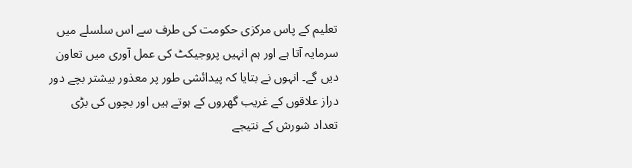تعلیم کے پاس مرکزی حکومت کی طرف سے اس سلسلے میں سرمایہ آتا ہے اور ہم انہیں پروجیکٹ کی عمل آوری میں تعاون دیں گے۔ انہوں نے بتایا کہ پیدائشی طور پر معذور بیشتر بچے دور دراز علاقوں کے غریب گھروں کے ہوتے ہیں اور بچوں کی بڑی تعداد شورش کے نتیجے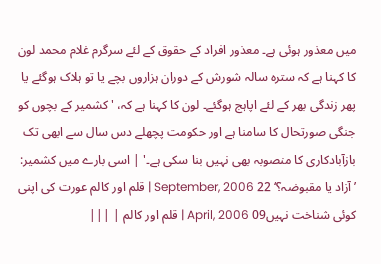میں معذور ہوئی ہے۔ معذور افراد کے حقوق کے لئے سرگرم غلام محمد لون کا کہنا ہے کہ سترہ سالہ شورش کے دوران ہزاروں بچے یا تو ہلاک ہوگئے یا پھر زندگی بھر کے لئے اپاہج ہوگئے۔ لون کا کہنا ہے کہ، 'کشمیر کے بچوں کو جنگی صورتحال کا سامنا ہے اور حکومت پچھلے دس سال سے ابھی تک بازآبادکاری کا منصوبہ بھی نہیں بنا سکی ہے۔' | اسی بارے میں کشمیر: ’آزاد یا مقبوضہ؟‘ 22 September, 2006 | قلم اور کالم عورت کی اپنی کوئی شناخت نہیں09 April, 2006 | قلم اور کالم | |||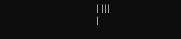| |||
|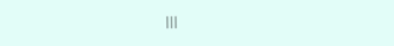|||